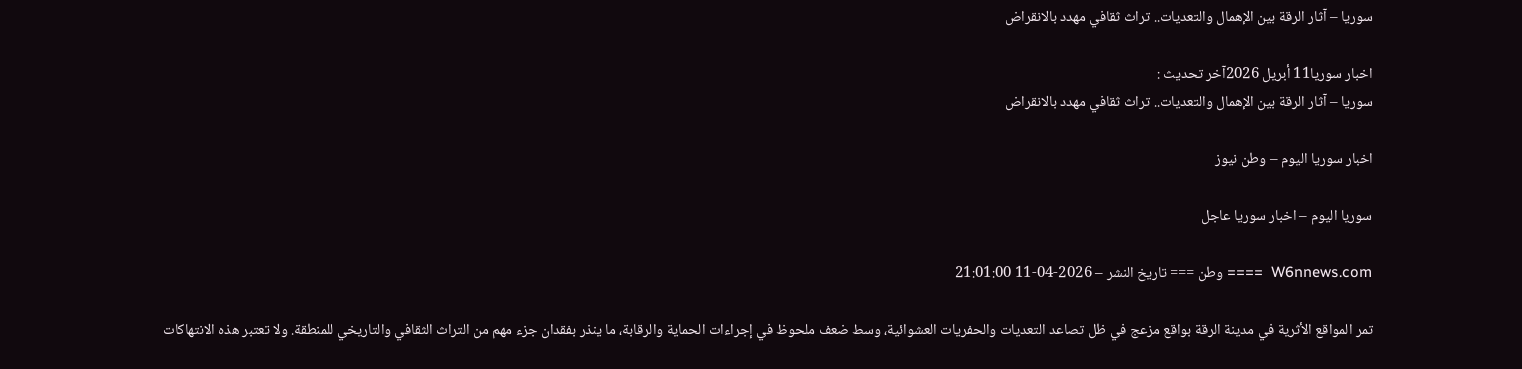سوريا – آثار الرقة بين الإهمال والتعديات.. تراث ثقافي مهدد بالانقراض

اخبار سوريا11 أبريل 2026آخر تحديث :
سوريا – آثار الرقة بين الإهمال والتعديات.. تراث ثقافي مهدد بالانقراض

اخبار سوريا اليوم – وطن نيوز

سوريا اليوم – اخبار سوريا عاجل

W6nnews.com  ==== وطن === تاريخ النشر – 2026-04-11 21:01:00

تمر المواقع الأثرية في مدينة الرقة بواقع مزعج في ظل تصاعد التعديات والحفريات العشوائية، وسط ضعف ملحوظ في إجراءات الحماية والرقابة، ما ينذر بفقدان جزء مهم من التراث الثقافي والتاريخي للمنطقة. ولا تعتبر هذه الانتهاكات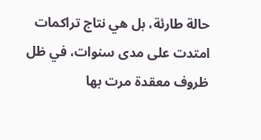حالة طارئة، بل هي نتاج تراكمات امتدت على مدى سنوات، في ظل ظروف معقدة مرت بها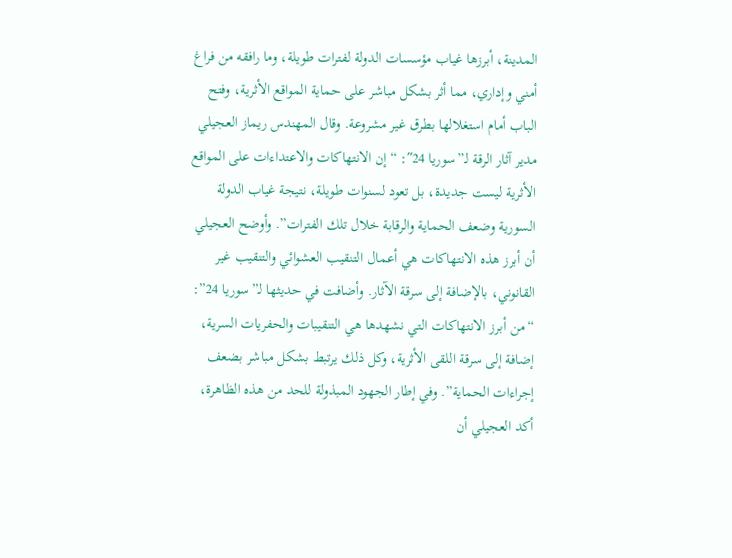المدينة، أبرزها غياب مؤسسات الدولة لفترات طويلة، وما رافقه من فراغ أمني وإداري، مما أثر بشكل مباشر على حماية المواقع الأثرية، وفتح الباب أمام استغلالها بطرق غير مشروعة. وقال المهندس ريماز العجيلي مدير آثار الرقة لـ”سوريا 24″: “إن الانتهاكات والاعتداءات على المواقع الأثرية ليست جديدة، بل تعود لسنوات طويلة، نتيجة غياب الدولة السورية وضعف الحماية والرقابة خلال تلك الفترات”. وأوضح العجيلي أن أبرز هذه الانتهاكات هي أعمال التنقيب العشوائي والتنقيب غير القانوني، بالإضافة إلى سرقة الآثار. وأضافت في حديثها لـ”سوريا 24”: “من أبرز الانتهاكات التي نشهدها هي التنقيبات والحفريات السرية، إضافة إلى سرقة اللقى الأثرية، وكل ذلك يرتبط بشكل مباشر بضعف إجراءات الحماية”. وفي إطار الجهود المبذولة للحد من هذه الظاهرة، أكد العجيلي أن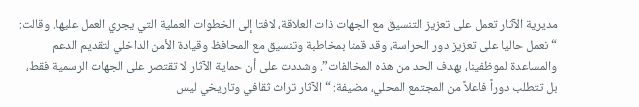مديرية الآثار تعمل على تعزيز التنسيق مع الجهات ذات العلاقة، لافتا إلى الخطوات العملية التي يجري العمل عليها. وقالت: “نعمل حاليا على تعزيز دور الحراسة، وقد قمنا بمخاطبة وتنسيق مع المحافظ وقيادة الأمن الداخلي لتقديم الدعم والمساعدة لموظفينا، بهدف الحد من هذه المخالفات”. وشددت على أن حماية الآثار لا تقتصر على الجهات الرسمية فقط، بل تتطلب دوراً فاعلاً من المجتمع المحلي، مضيفة: “الآثار تراث ثقافي وتاريخي ليس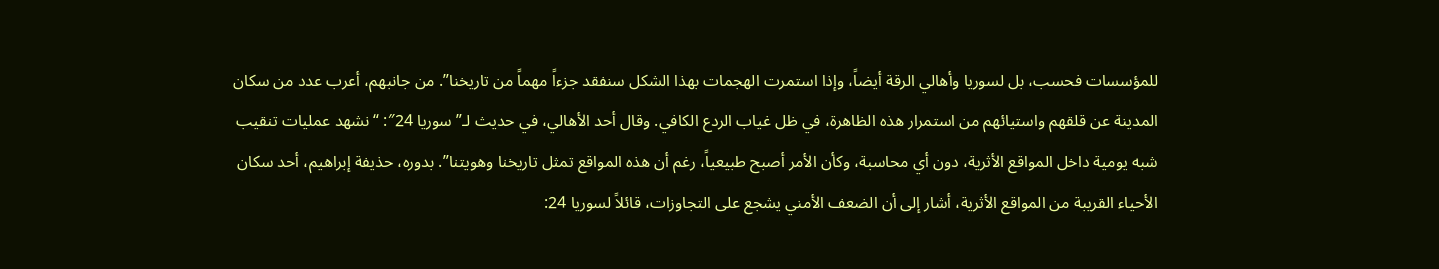للمؤسسات فحسب، بل لسوريا وأهالي الرقة أيضاً، وإذا استمرت الهجمات بهذا الشكل سنفقد جزءاً مهماً من تاريخنا”. من جانبهم، أعرب عدد من سكان المدينة عن قلقهم واستيائهم من استمرار هذه الظاهرة، في ظل غياب الردع الكافي. وقال أحد الأهالي، في حديث لـ”سوريا 24″: “نشهد عمليات تنقيب شبه يومية داخل المواقع الأثرية، دون أي محاسبة، وكأن الأمر أصبح طبيعياً، رغم أن هذه المواقع تمثل تاريخنا وهويتنا”. بدوره، حذيفة إبراهيم، أحد سكان الأحياء القريبة من المواقع الأثرية، أشار إلى أن الضعف الأمني يشجع على التجاوزات، قائلاً لسوريا 24: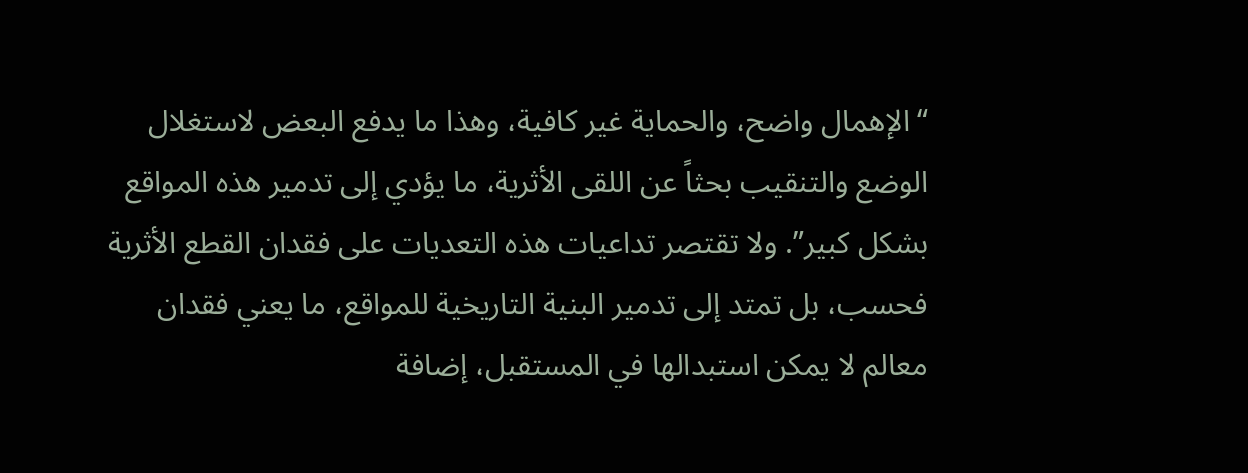“الإهمال واضح، والحماية غير كافية، وهذا ما يدفع البعض لاستغلال الوضع والتنقيب بحثاً عن اللقى الأثرية، ما يؤدي إلى تدمير هذه المواقع بشكل كبير”. ولا تقتصر تداعيات هذه التعديات على فقدان القطع الأثرية فحسب، بل تمتد إلى تدمير البنية التاريخية للمواقع، ما يعني فقدان معالم لا يمكن استبدالها في المستقبل، إضافة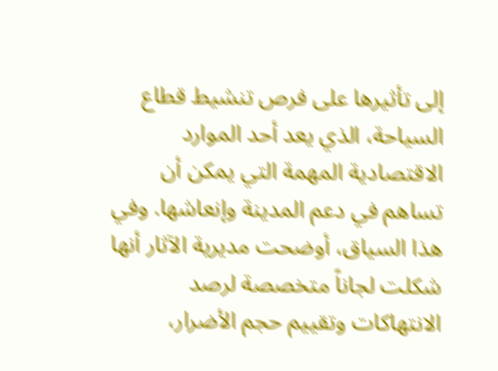إلى تأثيرها على فرص تنشيط قطاع السياحة، الذي يعد أحد الموارد الاقتصادية المهمة التي يمكن أن تساهم في دعم المدينة وإنعاشها. وفي هذا السياق، أوضحت مديرية الآثار أنها شكلت لجاناً متخصصة لرصد الانتهاكات وتقييم حجم الأضرار،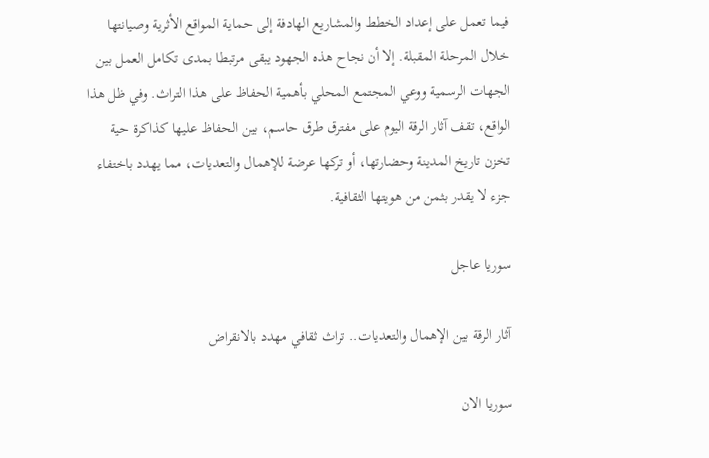فيما تعمل على إعداد الخطط والمشاريع الهادفة إلى حماية المواقع الأثرية وصيانتها خلال المرحلة المقبلة. إلا أن نجاح هذه الجهود يبقى مرتبطا بمدى تكامل العمل بين الجهات الرسمية ووعي المجتمع المحلي بأهمية الحفاظ على هذا التراث. وفي ظل هذا الواقع، تقف آثار الرقة اليوم على مفترق طرق حاسم، بين الحفاظ عليها كذاكرة حية تخزن تاريخ المدينة وحضارتها، أو تركها عرضة للإهمال والتعديات، مما يهدد باختفاء جزء لا يقدر بثمن من هويتها الثقافية.

سوريا عاجل

آثار الرقة بين الإهمال والتعديات.. تراث ثقافي مهدد بالانقراض

سوريا الان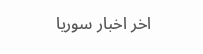اخر اخبار سوريا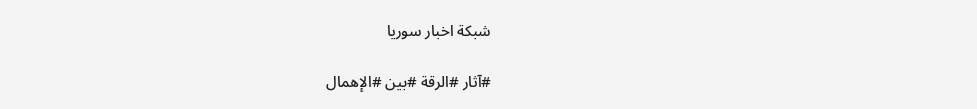شبكة اخبار سوريا

#آثار #الرقة #بين #الإهمال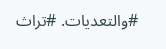#والتعديات. #تراث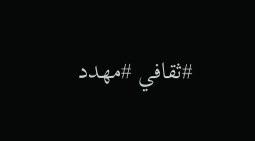#ثقافي #مهدد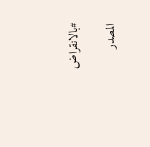#بالانقراض

المصدر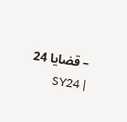– قضايا 24 | SY24